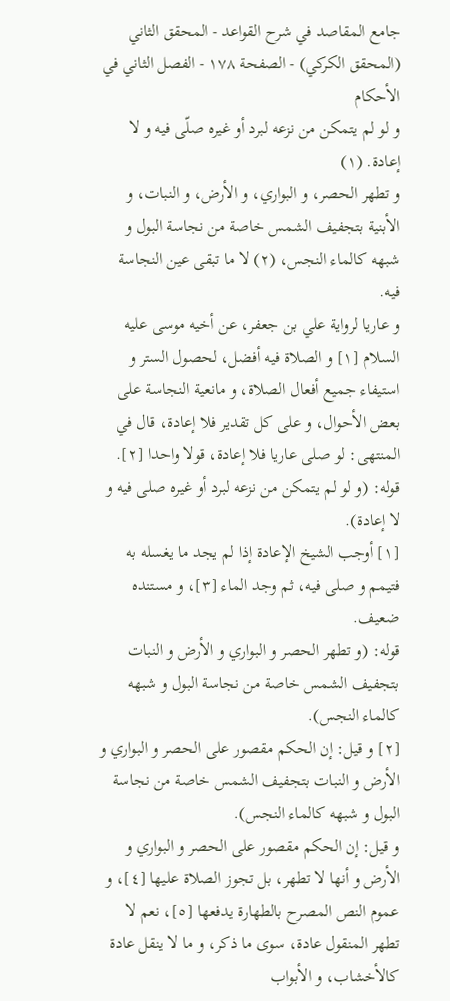جامع المقاصد في شرح القواعد - المحقق الثاني (المحقق الكركي) - الصفحة ١٧٨ - الفصل الثاني في الأحكام
و لو لم يتمكن من نزعه لبرد أو غيره صلّى فيه و لا إعادة. (١)
و تطهر الحصر، و البواري، و الأرض، و النبات، و الأبنية بتجفيف الشمس خاصة من نجاسة البول و شبهه كالماء النجس، (٢) لا ما تبقى عين النجاسة فيه.
و عاريا لرواية علي بن جعفر، عن أخيه موسى عليه السلام [١] و الصلاة فيه أفضل، لحصول الستر و استيفاء جميع أفعال الصلاة، و مانعية النجاسة على بعض الأحوال، و على كل تقدير فلا إعادة، قال في المنتهى: لو صلى عاريا فلا إعادة، قولا واحدا [٢].
قوله: (و لو لم يتمكن من نزعه لبرد أو غيره صلى فيه و لا إعادة).
[١] أوجب الشيخ الإعادة إذا لم يجد ما يغسله به فتيمم و صلى فيه، ثم وجد الماء [٣]، و مستنده ضعيف.
قوله: (و تطهر الحصر و البواري و الأرض و النبات بتجفيف الشمس خاصة من نجاسة البول و شبهه كالماء النجس).
[٢] و قيل: إن الحكم مقصور على الحصر و البواري و الأرض و النبات بتجفيف الشمس خاصة من نجاسة البول و شبهه كالماء النجس).
و قيل: إن الحكم مقصور على الحصر و البواري و الأرض و أنها لا تطهر، بل تجوز الصلاة عليها [٤]، و عموم النص المصرح بالطهارة يدفعها [٥]، نعم لا تطهر المنقول عادة، سوى ما ذكر، و ما لا ينقل عادة كالأخشاب، و الأبواب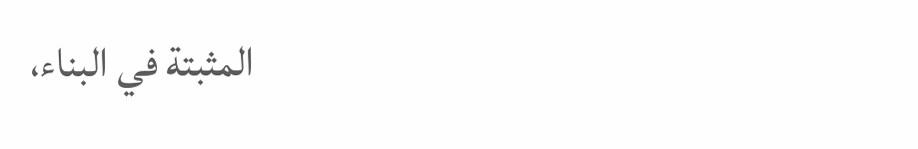المثبتة في البناء،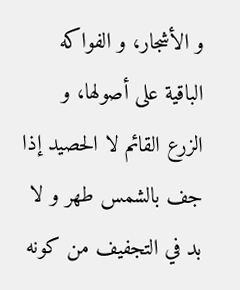و الأشجار، و الفواكه الباقية على أصولها، و الزرع القائم لا الحصيد إذا جف بالشمس طهر و لا بد في التجفيف من كونه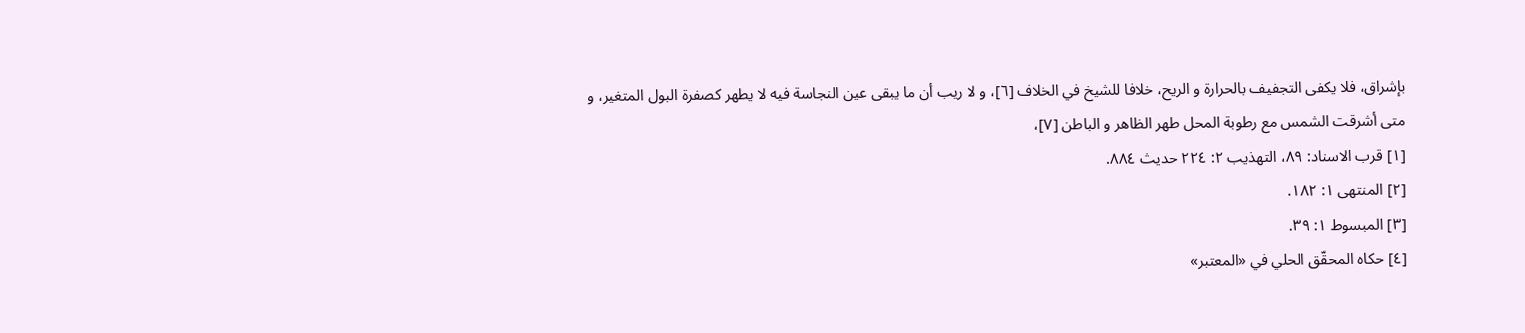بإشراق، فلا يكفى التجفيف بالحرارة و الريح، خلافا للشيخ في الخلاف [٦]، و لا ريب أن ما يبقى عين النجاسة فيه لا يطهر كصفرة البول المتغير، و متى أشرقت الشمس مع رطوبة المحل طهر الظاهر و الباطن [٧]،
[١] قرب الاسناد: ٨٩، التهذيب ٢: ٢٢٤ حديث ٨٨٤.
[٢] المنتهى ١: ١٨٢.
[٣] المبسوط ١: ٣٩.
[٤] حكاه المحقّق الحلي في «المعتبر»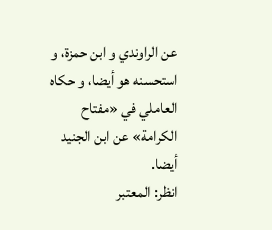عن الراوندي و ابن حمزة، و استحسنه هو أيضا، و حكاه العاملي في «مفتاح الكرامة» عن ابن الجنيد أيضا.
انظر: المعتبر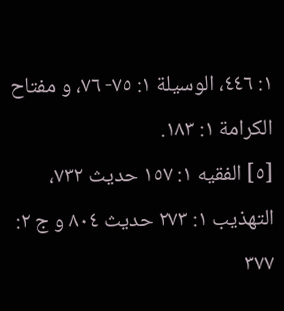١: ٤٤٦، الوسيلة ١: ٧٥- ٧٦، و مفتاح الكرامة ١: ١٨٣.
[٥] الفقيه ١: ١٥٧ حديث ٧٣٢، التهذيب ١: ٢٧٣ حديث ٨٠٤ و ج ٢: ٣٧٧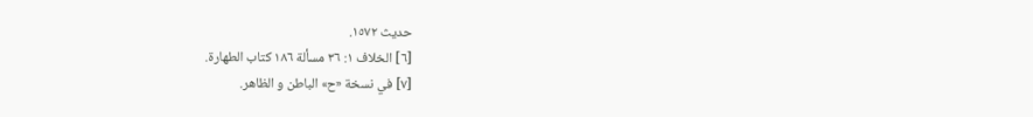حديث ١٥٧٢.
[٦] الخلاف ١: ٣٦ مسألة ١٨٦ كتاب الطهارة.
[٧] في نسخة «ح» الباطن و الظاهر.